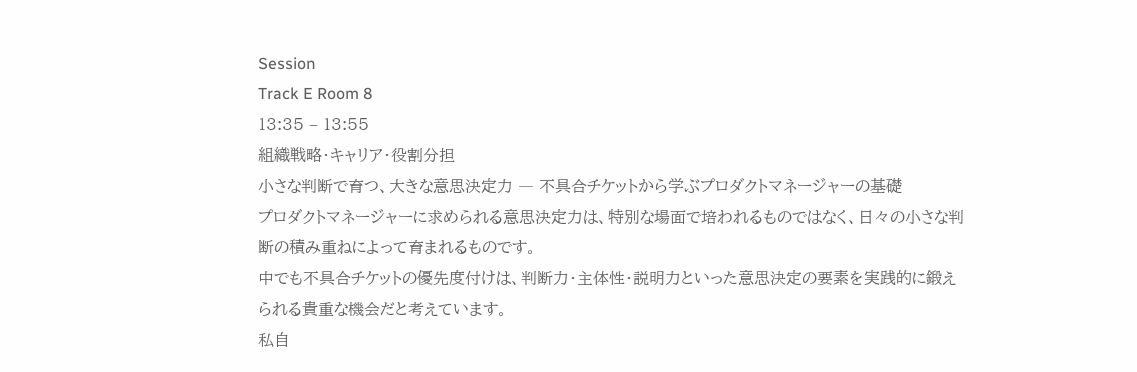Session
Track E Room 8
13:35 – 13:55
組織戦略・キャリア・役割分担
小さな判断で育つ、大きな意思決定力 ― 不具合チケットから学ぶプロダクトマネージャーの基礎
プロダクトマネージャーに求められる意思決定力は、特別な場面で培われるものではなく、日々の小さな判断の積み重ねによって育まれるものです。
中でも不具合チケットの優先度付けは、判断力・主体性・説明力といった意思決定の要素を実践的に鍛えられる貴重な機会だと考えています。
私自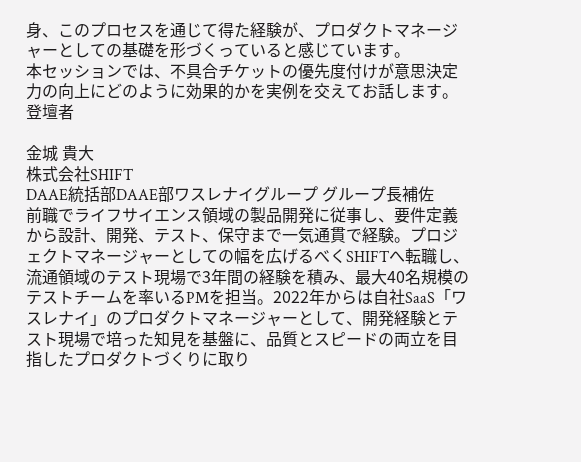身、このプロセスを通じて得た経験が、プロダクトマネージャーとしての基礎を形づくっていると感じています。
本セッションでは、不具合チケットの優先度付けが意思決定力の向上にどのように効果的かを実例を交えてお話します。
登壇者

金城 貴大
株式会社SHIFT
DAAE統括部DAAE部ワスレナイグループ グループ長補佐
前職でライフサイエンス領域の製品開発に従事し、要件定義から設計、開発、テスト、保守まで一気通貫で経験。プロジェクトマネージャーとしての幅を広げるべくSHIFTへ転職し、流通領域のテスト現場で3年間の経験を積み、最大40名規模のテストチームを率いるPMを担当。2022年からは自社SaaS「ワスレナイ」のプロダクトマネージャーとして、開発経験とテスト現場で培った知見を基盤に、品質とスピードの両立を目指したプロダクトづくりに取り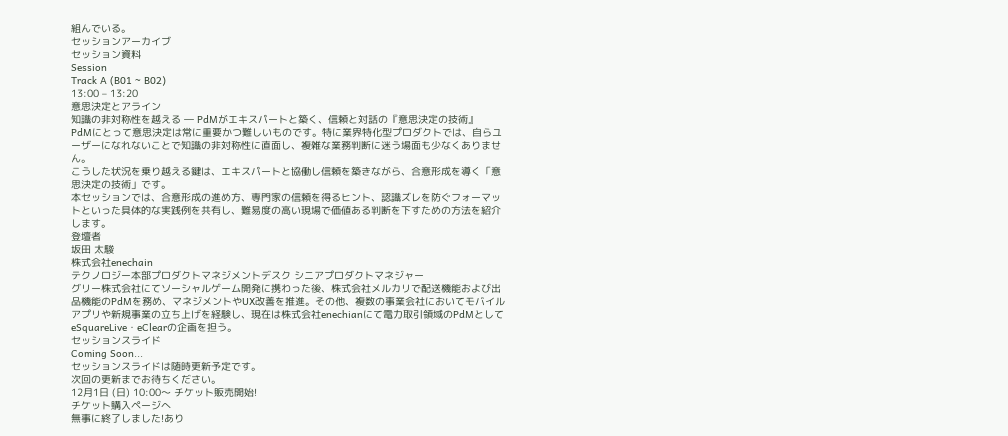組んでいる。
セッションアーカイブ
セッション資料
Session
Track A (B01 ~ B02)
13:00 – 13:20
意思決定とアライン
知識の非対称性を越える ― PdMがエキスパートと築く、信頼と対話の『意思決定の技術』
PdMにとって意思決定は常に重要かつ難しいものです。特に業界特化型プロダクトでは、自らユーザーになれないことで知識の非対称性に直面し、複雑な業務判断に迷う場面も少なくありません。
こうした状況を乗り越える鍵は、エキスパートと協働し信頼を築きながら、合意形成を導く「意思決定の技術」です。
本セッションでは、合意形成の進め方、専門家の信頼を得るヒント、認識ズレを防ぐフォーマットといった具体的な実践例を共有し、難易度の高い現場で価値ある判断を下すための方法を紹介します。
登壇者
坂田 太駿
株式会社enechain
テクノロジー本部プロダクトマネジメントデスク シニアプロダクトマネジャー
グリー株式会社にてソーシャルゲーム開発に携わった後、株式会社メルカリで配送機能および出品機能のPdMを務め、マネジメントやUX改善を推進。その他、複数の事業会社においてモバイルアプリや新規事業の立ち上げを経験し、現在は株式会社enechianにて電力取引領域のPdMとしてeSquareLive・eClearの企画を担う。
セッションスライド
Coming Soon...
セッションスライドは随時更新予定です。
次回の更新までお待ちください。
12月1日 (日) 10:00〜 チケット販売開始!
チケット購入ページへ
無事に終了しました!あり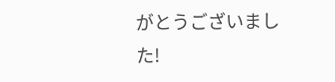がとうございました!